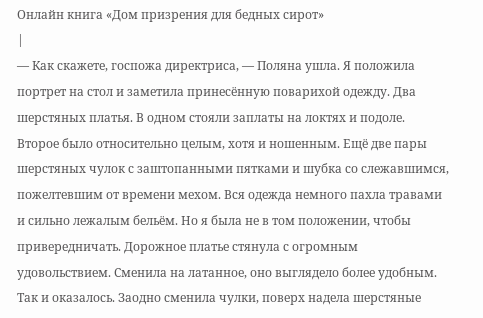Онлайн книга «Дом призрения для бедных сирот»
|
— Как скажете, госпожа директриса, — Поляна ушла. Я положила портрет на стол и заметила принесённую поварихой одежду. Два шерстяных платья. В одном стояли заплаты на локтях и подоле. Второе было относительно целым, хотя и ношенным. Ещё две пары шерстяных чулок с заштопанными пятками и шубка со слежавшимся, пожелтевшим от времени мехом. Вся одежда немного пахла травами и сильно лежалым бельём. Но я была не в том положении, чтобы привередничать. Дорожное платье стянула с огромным удовольствием. Сменила на латанное, оно выглядело более удобным. Так и оказалось. Заодно сменила чулки, поверх надела шерстяные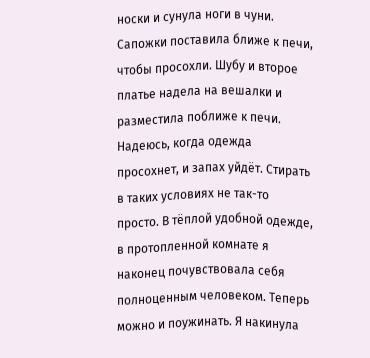носки и сунула ноги в чуни. Сапожки поставила ближе к печи, чтобы просохли. Шубу и второе платье надела на вешалки и разместила поближе к печи. Надеюсь, когда одежда просохнет, и запах уйдёт. Стирать в таких условиях не так-то просто. В тёплой удобной одежде, в протопленной комнате я наконец почувствовала себя полноценным человеком. Теперь можно и поужинать. Я накинула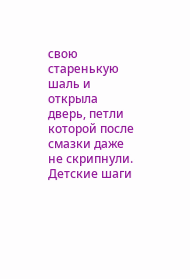свою старенькую шаль и открыла дверь, петли которой после смазки даже не скрипнули. Детские шаги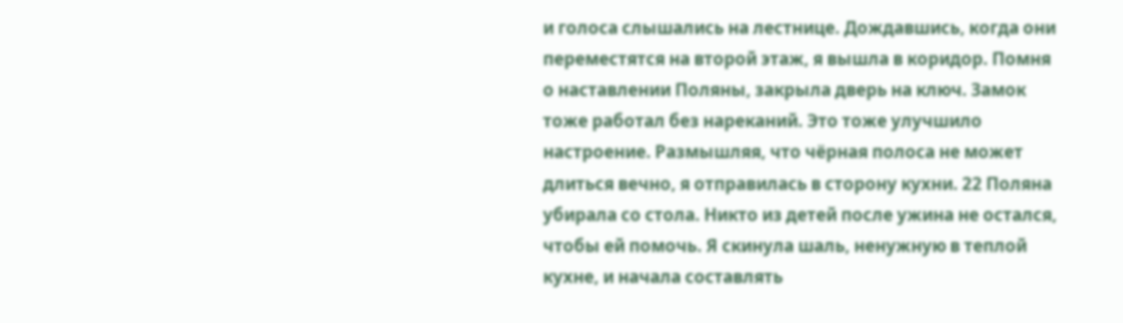и голоса слышались на лестнице. Дождавшись, когда они переместятся на второй этаж, я вышла в коридор. Помня о наставлении Поляны, закрыла дверь на ключ. Замок тоже работал без нареканий. Это тоже улучшило настроение. Размышляя, что чёрная полоса не может длиться вечно, я отправилась в сторону кухни. 22 Поляна убирала со стола. Никто из детей после ужина не остался, чтобы ей помочь. Я скинула шаль, ненужную в теплой кухне, и начала составлять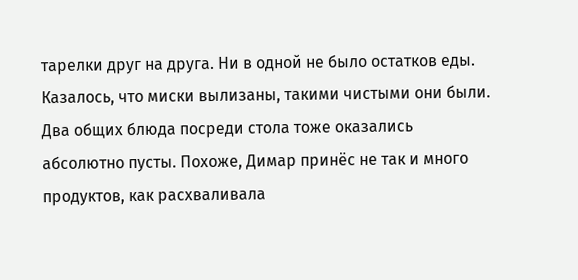тарелки друг на друга. Ни в одной не было остатков еды. Казалось, что миски вылизаны, такими чистыми они были. Два общих блюда посреди стола тоже оказались абсолютно пусты. Похоже, Димар принёс не так и много продуктов, как расхваливала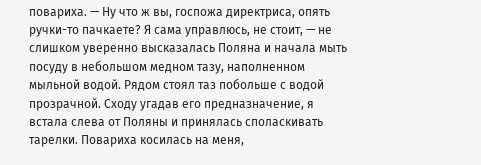повариха. — Ну что ж вы, госпожа директриса, опять ручки-то пачкаете? Я сама управлюсь, не стоит, — не слишком уверенно высказалась Поляна и начала мыть посуду в небольшом медном тазу, наполненном мыльной водой. Рядом стоял таз побольше с водой прозрачной. Сходу угадав его предназначение, я встала слева от Поляны и принялась споласкивать тарелки. Повариха косилась на меня,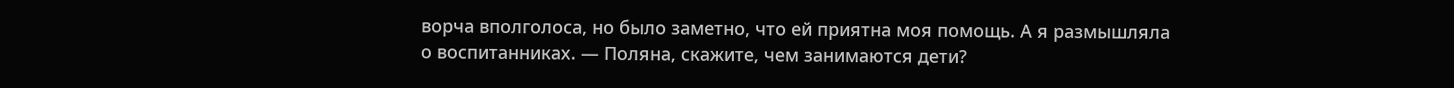ворча вполголоса, но было заметно, что ей приятна моя помощь. А я размышляла о воспитанниках. — Поляна, скажите, чем занимаются дети?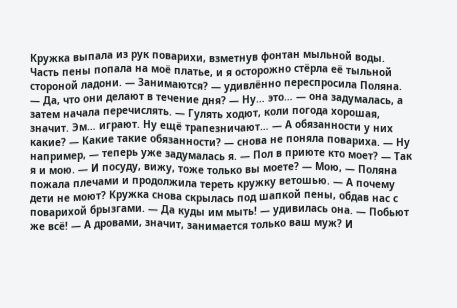Кружка выпала из рук поварихи, взметнув фонтан мыльной воды. Часть пены попала на моё платье, и я осторожно стёрла её тыльной стороной ладони. — Занимаются? — удивлённо переспросила Поляна. — Да, что они делают в течение дня? — Ну… это… — она задумалась, а затем начала перечислять. — Гулять ходют, коли погода хорошая, значит. Эм… играют. Ну ещё трапезничают… — А обязанности у них какие? — Какие такие обязанности? — снова не поняла повариха. — Ну например, — теперь уже задумалась я. — Пол в приюте кто моет? — Так я и мою. — И посуду, вижу, тоже только вы моете? — Мою, — Поляна пожала плечами и продолжила тереть кружку ветошью. — А почему дети не моют? Кружка снова скрылась под шапкой пены, обдав нас с поварихой брызгами. — Да куды им мыть! — удивилась она. — Побьют же всё! — А дровами, значит, занимается только ваш муж? И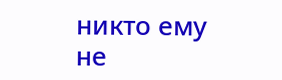никто ему не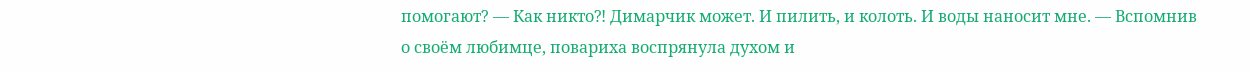помогают? — Как никто⁈ Димарчик может. И пилить, и колоть. И воды наносит мне. — Вспомнив о своём любимце, повариха воспрянула духом и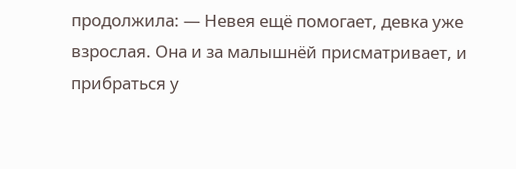продолжила: — Невея ещё помогает, девка уже взрослая. Она и за малышнёй присматривает, и прибраться у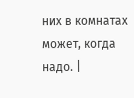них в комнатах может, когда надо. |